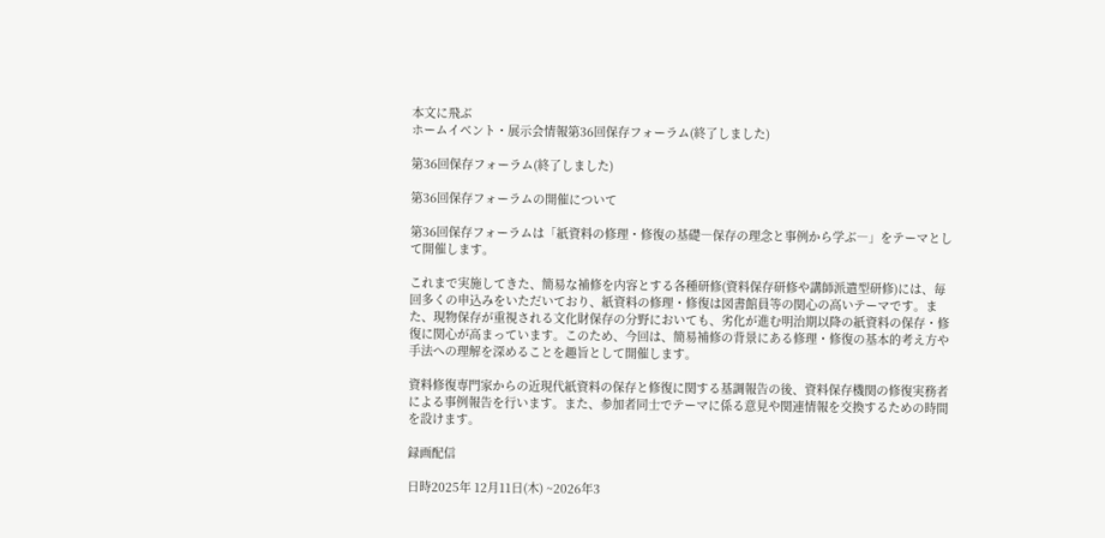本文に飛ぶ
ホームイベント・展示会情報第36回保存フォーラム(終了しました)

第36回保存フォーラム(終了しました)

第36回保存フォーラムの開催について

第36回保存フォーラムは「紙資料の修理・修復の基礎―保存の理念と事例から学ぶ―」をテーマとして開催します。

これまで実施してきた、簡易な補修を内容とする各種研修(資料保存研修や講師派遣型研修)には、毎回多くの申込みをいただいており、紙資料の修理・修復は図書館員等の関心の高いテーマです。また、現物保存が重視される文化財保存の分野においても、劣化が進む明治期以降の紙資料の保存・修復に関心が高まっています。このため、今回は、簡易補修の背景にある修理・修復の基本的考え方や手法への理解を深めることを趣旨として開催します。

資料修復専門家からの近現代紙資料の保存と修復に関する基調報告の後、資料保存機関の修復実務者による事例報告を行います。また、参加者同士でテーマに係る意見や関連情報を交換するための時間を設けます。

録画配信

日時2025年 12月11日(木) ~2026年3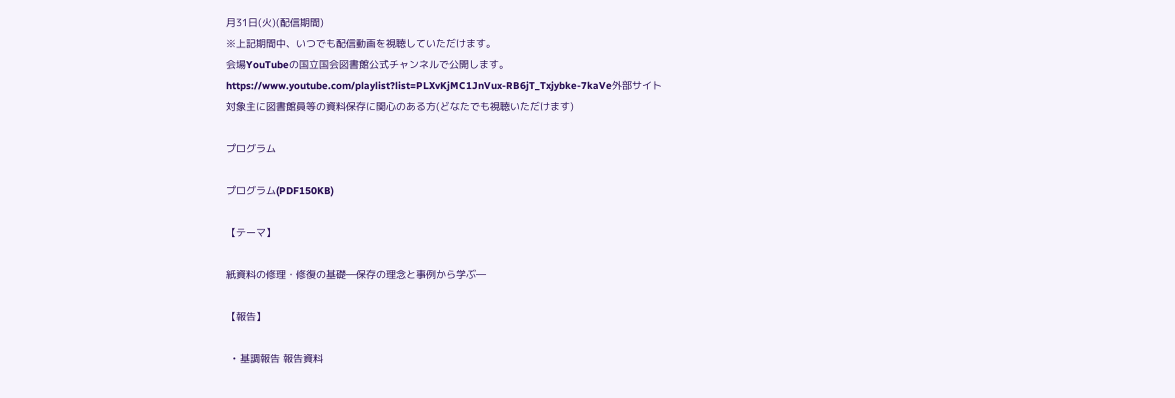月31日(火)(配信期間)
※上記期間中、いつでも配信動画を視聴していただけます。
会場YouTubeの国立国会図書館公式チャンネルで公開します。
https://www.youtube.com/playlist?list=PLXvKjMC1JnVux-RB6jT_Txjybke-7kaVe外部サイト
対象主に図書館員等の資料保存に関心のある方(どなたでも視聴いただけます)

プログラム

プログラム(PDF150KB)

【テーマ】

紙資料の修理・修復の基礎―保存の理念と事例から学ぶ―

【報告】

  • 基調報告 報告資料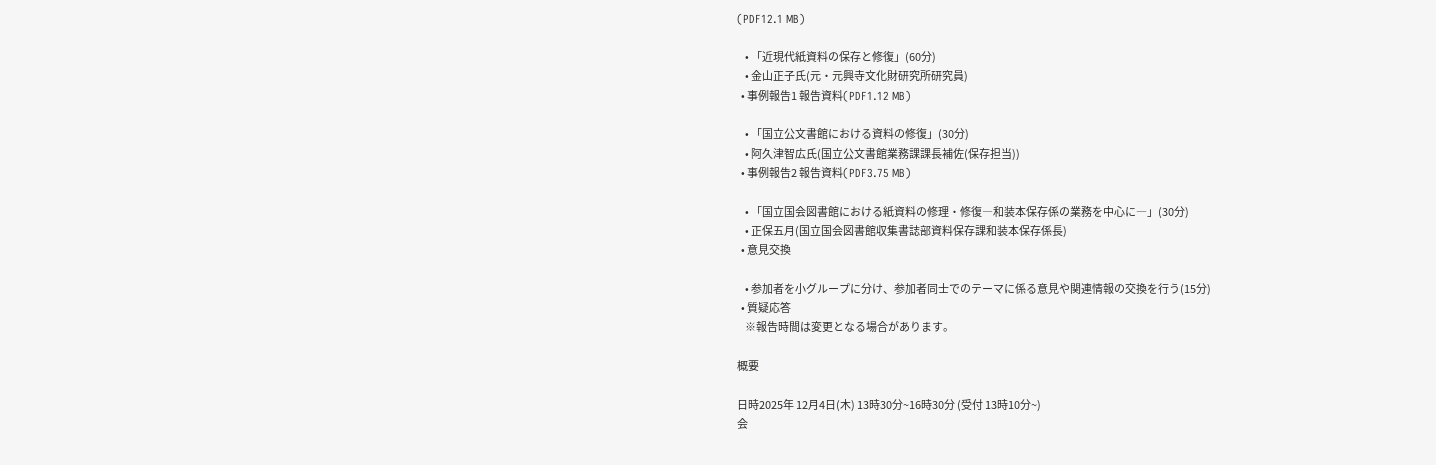(PDF12.1 MB)

    • 「近現代紙資料の保存と修復」(60分)
    • 金山正子氏(元・元興寺文化財研究所研究員)
  • 事例報告1 報告資料(PDF1.12 MB)

    • 「国立公文書館における資料の修復」(30分)
    • 阿久津智広氏(国立公文書館業務課課長補佐(保存担当))
  • 事例報告2 報告資料(PDF3.75 MB)

    • 「国立国会図書館における紙資料の修理・修復―和装本保存係の業務を中心に―」(30分)
    • 正保五月(国立国会図書館収集書誌部資料保存課和装本保存係長)
  • 意見交換

    • 参加者を小グループに分け、参加者同士でのテーマに係る意見や関連情報の交換を行う(15分)
  • 質疑応答
    ※報告時間は変更となる場合があります。

概要

日時2025年 12月4日(木) 13時30分~16時30分 (受付 13時10分~)
会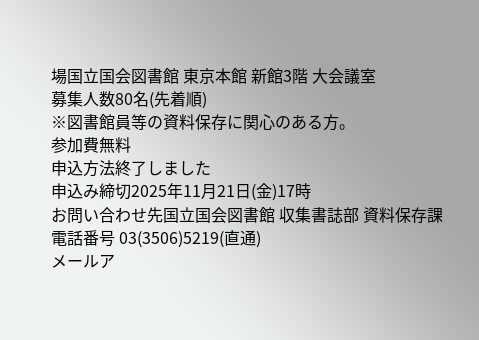場国立国会図書館 東京本館 新館3階 大会議室
募集人数80名(先着順)
※図書館員等の資料保存に関心のある方。
参加費無料
申込方法終了しました
申込み締切2025年11月21日(金)17時
お問い合わせ先国立国会図書館 収集書誌部 資料保存課
電話番号 03(3506)5219(直通)
メールア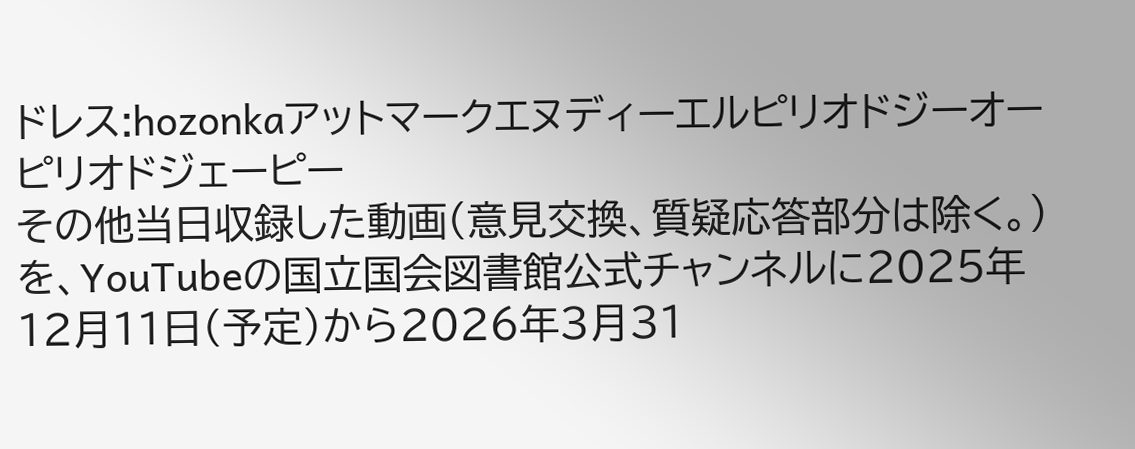ドレス:hozonkaアットマークエヌディーエルピリオドジーオーピリオドジェーピー
その他当日収録した動画(意見交換、質疑応答部分は除く。)を、YouTubeの国立国会図書館公式チャンネルに2025年12月11日(予定)から2026年3月31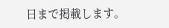日まで掲載します。